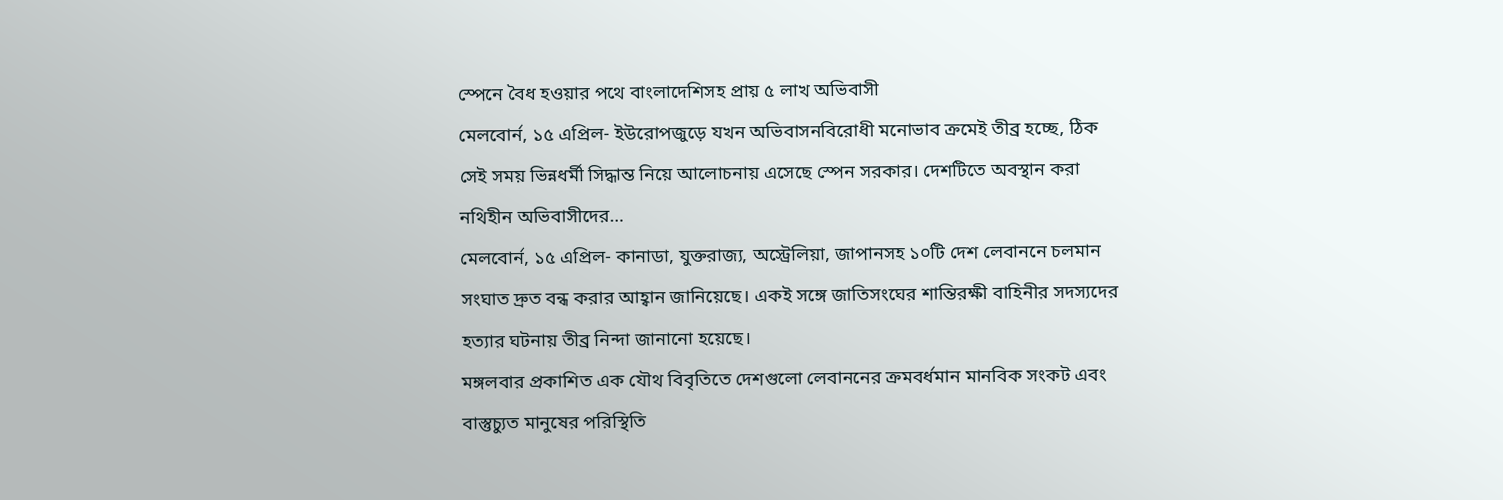স্পেনে বৈধ হওয়ার পথে বাংলাদেশিসহ প্রায় ৫ লাখ অভিবাসী
মেলবোর্ন, ১৫ এপ্রিল- ইউরোপজুড়ে যখন অভিবাসনবিরোধী মনোভাব ক্রমেই তীব্র হচ্ছে, ঠিক সেই সময় ভিন্নধর্মী সিদ্ধান্ত নিয়ে আলোচনায় এসেছে স্পেন সরকার। দেশটিতে অবস্থান করা নথিহীন অভিবাসীদের…
মেলবোর্ন, ১৫ এপ্রিল- কানাডা, যুক্তরাজ্য, অস্ট্রেলিয়া, জাপানসহ ১০টি দেশ লেবাননে চলমান সংঘাত দ্রুত বন্ধ করার আহ্বান জানিয়েছে। একই সঙ্গে জাতিসংঘের শান্তিরক্ষী বাহিনীর সদস্যদের হত্যার ঘটনায় তীব্র নিন্দা জানানো হয়েছে।
মঙ্গলবার প্রকাশিত এক যৌথ বিবৃতিতে দেশগুলো লেবাননের ক্রমবর্ধমান মানবিক সংকট এবং বাস্তুচ্যুত মানুষের পরিস্থিতি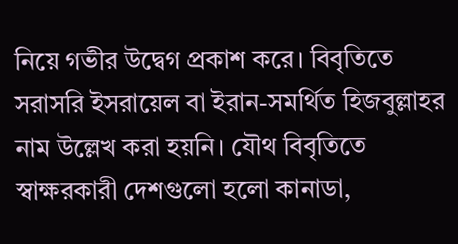নিয়ে গভীর উদ্বেগ প্রকাশ করে। বিবৃতিতে সরাসরি ইসরায়েল বা ইরান-সমর্থিত হিজবুল্লাহর নাম উল্লেখ করা হয়নি। যৌথ বিবৃতিতে স্বাক্ষরকারী দেশগুলো হলো কানাডা,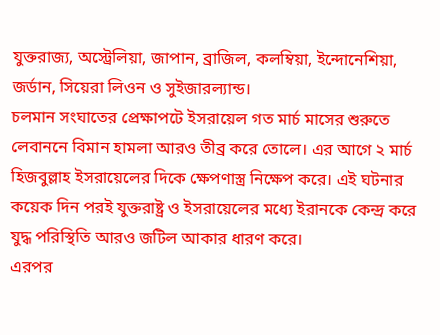যুক্তরাজ্য, অস্ট্রেলিয়া, জাপান, ব্রাজিল, কলম্বিয়া, ইন্দোনেশিয়া, জর্ডান, সিয়েরা লিওন ও সুইজারল্যান্ড।
চলমান সংঘাতের প্রেক্ষাপটে ইসরায়েল গত মার্চ মাসের শুরুতে লেবাননে বিমান হামলা আরও তীব্র করে তোলে। এর আগে ২ মার্চ হিজবুল্লাহ ইসরায়েলের দিকে ক্ষেপণাস্ত্র নিক্ষেপ করে। এই ঘটনার কয়েক দিন পরই যুক্তরাষ্ট্র ও ইসরায়েলের মধ্যে ইরানকে কেন্দ্র করে যুদ্ধ পরিস্থিতি আরও জটিল আকার ধারণ করে।
এরপর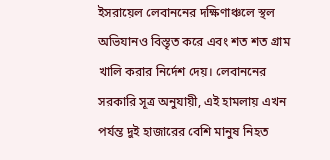ইসরায়েল লেবাননের দক্ষিণাঞ্চলে স্থল অভিযানও বিস্তৃত করে এবং শত শত গ্রাম খালি করার নির্দেশ দেয়। লেবাননের সরকারি সূত্র অনুযায়ী, এই হামলায় এখন পর্যন্ত দুই হাজারের বেশি মানুষ নিহত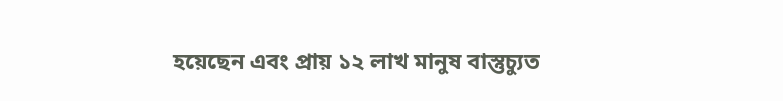হয়েছেন এবং প্রায় ১২ লাখ মানুষ বাস্তুচ্যুত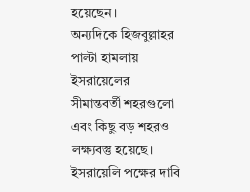হয়েছেন।
অন্যদিকে হিজবুল্লাহর পাল্টা হামলায় ইসরায়েলের সীমান্তবর্তী শহরগুলো এবং কিছু বড় শহরও লক্ষ্যবস্তু হয়েছে। ইসরায়েলি পক্ষের দাবি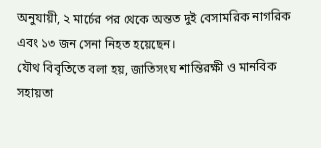অনুযায়ী, ২ মার্চের পর থেকে অন্তত দুই বেসামরিক নাগরিক এবং ১৩ জন সেনা নিহত হয়েছেন।
যৌথ বিবৃতিতে বলা হয়, জাতিসংঘ শান্তিরক্ষী ও মানবিক সহায়তা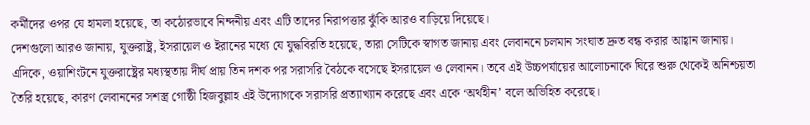কর্মীদের ওপর যে হামলা হয়েছে, তা কঠোরভাবে নিন্দনীয় এবং এটি তাদের নিরাপত্তার ঝুঁকি আরও বাড়িয়ে দিয়েছে।
দেশগুলো আরও জানায়, যুক্তরাষ্ট্র, ইসরায়েল ও ইরানের মধ্যে যে যুদ্ধবিরতি হয়েছে, তারা সেটিকে স্বাগত জানায় এবং লেবাননে চলমান সংঘাত দ্রুত বন্ধ করার আহ্বান জানায়।
এদিকে, ওয়াশিংটনে যুক্তরাষ্ট্রের মধ্যস্থতায় দীর্ঘ প্রায় তিন দশক পর সরাসরি বৈঠকে বসেছে ইসরায়েল ও লেবানন। তবে এই উচ্চপর্যায়ের আলোচনাকে ঘিরে শুরু থেকেই অনিশ্চয়তা তৈরি হয়েছে, কারণ লেবাননের সশস্ত্র গোষ্ঠী হিজবুল্লাহ এই উদ্যোগকে সরাসরি প্রত্যাখ্যান করেছে এবং একে ‘অর্থহীন’ বলে অভিহিত করেছে।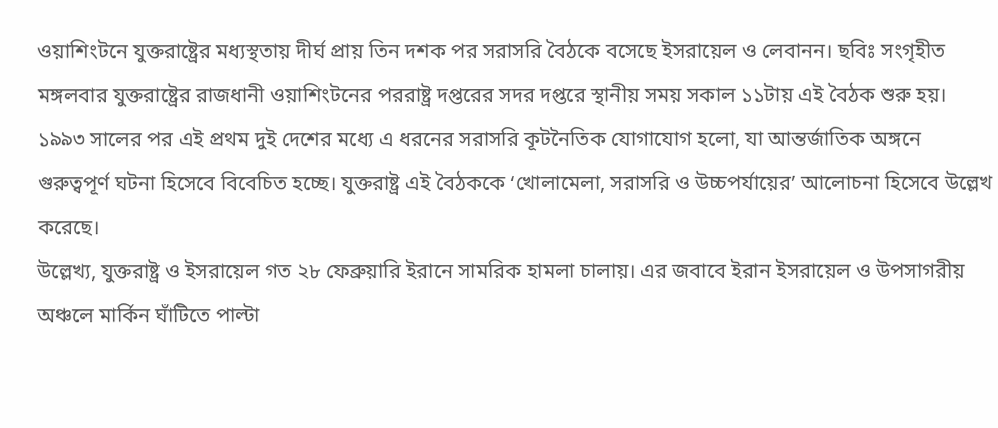ওয়াশিংটনে যুক্তরাষ্ট্রের মধ্যস্থতায় দীর্ঘ প্রায় তিন দশক পর সরাসরি বৈঠকে বসেছে ইসরায়েল ও লেবানন। ছবিঃ সংগৃহীত
মঙ্গলবার যুক্তরাষ্ট্রের রাজধানী ওয়াশিংটনের পররাষ্ট্র দপ্তরের সদর দপ্তরে স্থানীয় সময় সকাল ১১টায় এই বৈঠক শুরু হয়। ১৯৯৩ সালের পর এই প্রথম দুই দেশের মধ্যে এ ধরনের সরাসরি কূটনৈতিক যোগাযোগ হলো, যা আন্তর্জাতিক অঙ্গনে গুরুত্বপূর্ণ ঘটনা হিসেবে বিবেচিত হচ্ছে। যুক্তরাষ্ট্র এই বৈঠককে ‘খোলামেলা, সরাসরি ও উচ্চপর্যায়ের’ আলোচনা হিসেবে উল্লেখ করেছে।
উল্লেখ্য, যুক্তরাষ্ট্র ও ইসরায়েল গত ২৮ ফেব্রুয়ারি ইরানে সামরিক হামলা চালায়। এর জবাবে ইরান ইসরায়েল ও উপসাগরীয় অঞ্চলে মার্কিন ঘাঁটিতে পাল্টা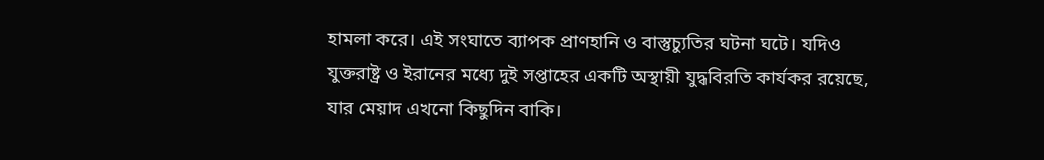হামলা করে। এই সংঘাতে ব্যাপক প্রাণহানি ও বাস্তুচ্যুতির ঘটনা ঘটে। যদিও যুক্তরাষ্ট্র ও ইরানের মধ্যে দুই সপ্তাহের একটি অস্থায়ী যুদ্ধবিরতি কার্যকর রয়েছে, যার মেয়াদ এখনো কিছুদিন বাকি।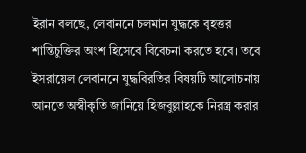ইরান বলছে, লেবাননে চলমান যুদ্ধকে বৃহত্তর শান্তিচুক্তির অংশ হিসেবে বিবেচনা করতে হবে। তবে ইসরায়েল লেবাননে যুদ্ধবিরতির বিষয়টি আলোচনায় আনতে অস্বীকৃতি জানিয়ে হিজবুল্লাহকে নিরস্ত্র করার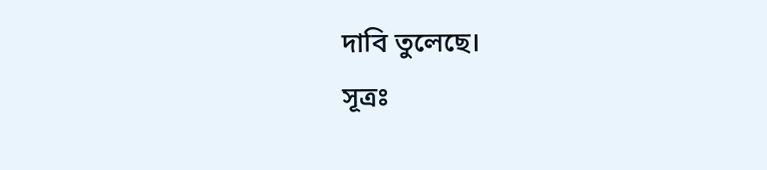দাবি তুলেছে।
সূত্রঃ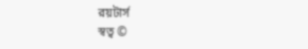রয়টার্স
স্বত্ব ©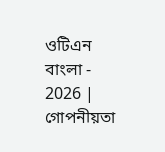ওটিএন বাংলা - 2026 | গোপনীয়তা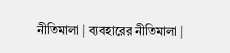নীতিমালা | ব্যবহারের নীতিমালা |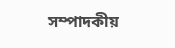সম্পাদকীয়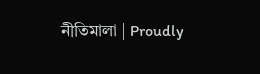নীতিমালা | Proudly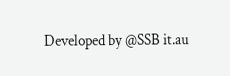Developed by @SSB it.au